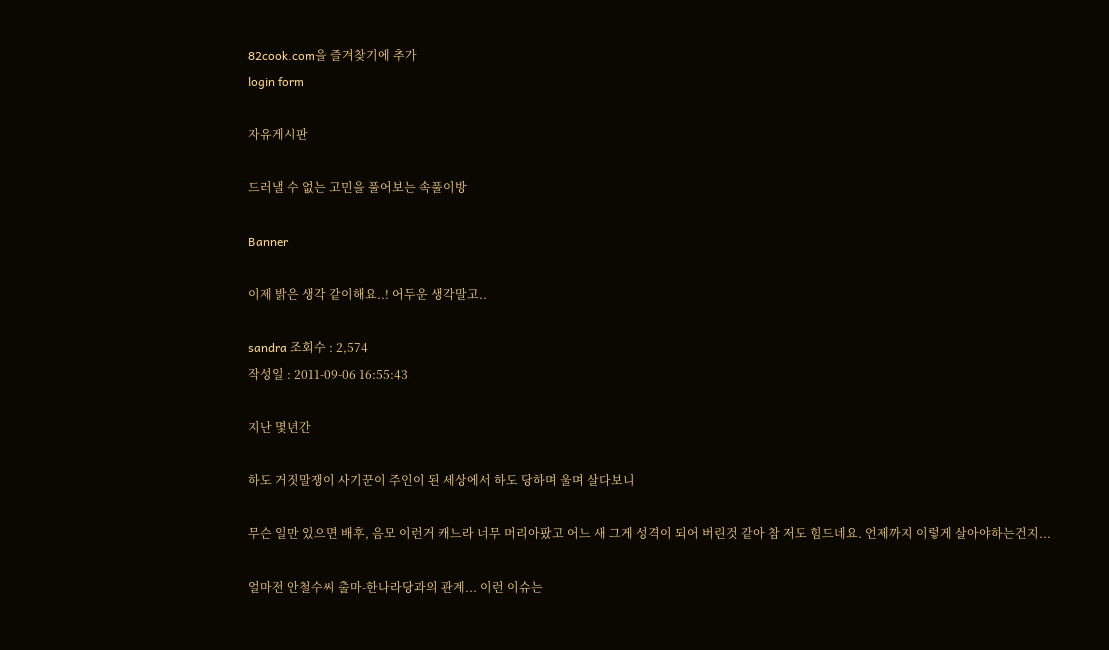82cook.com을 즐겨찾기에 추가
login form

자유게시판

드러낼 수 없는 고민을 풀어보는 속풀이방

Banner

이제 밝은 생각 같이해요..! 어두운 생각말고..

sandra 조회수 : 2,574
작성일 : 2011-09-06 16:55:43

지난 몇년간

하도 거짓말쟁이 사기꾼이 주인이 된 세상에서 하도 당하며 울며 살다보니

무슨 일만 있으면 배후, 음모 이런거 캐느라 너무 머리아팠고 어느 새 그게 성격이 되어 버린것 같아 참 저도 힘드네요. 언제까지 이렇게 살아야하는건지...

얼마전 안철수씨 출마-한나라당과의 관계... 이런 이슈는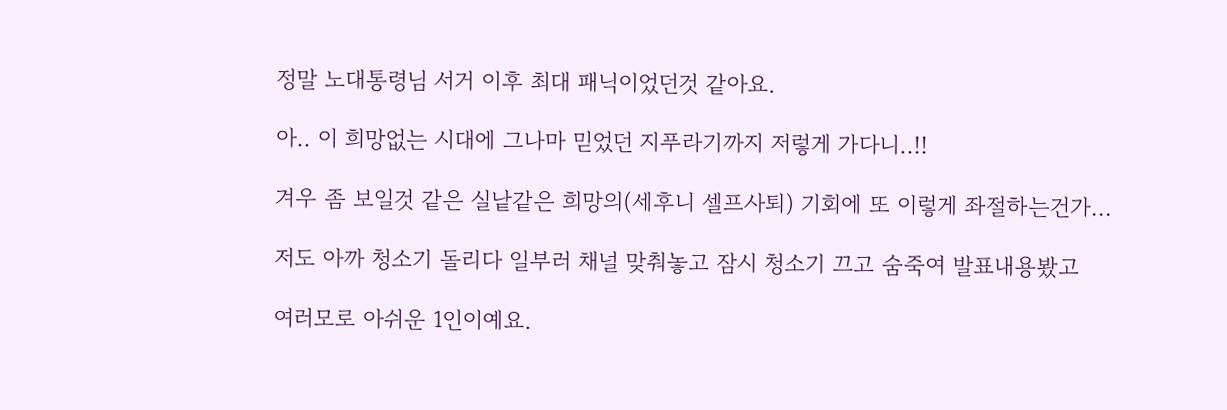정말 노대통령님 서거 이후 최대 패닉이었던것 같아요.

아.. 이 희망없는 시대에 그나마 믿었던 지푸라기까지 저렇게 가다니..!!

겨우 좀 보일것 같은 실낱같은 희망의(세후니 셀프사퇴) 기회에 또 이렇게 좌절하는건가...

저도 아까 청소기 돌리다 일부러 채널 맞춰놓고 잠시 청소기 끄고 숨죽여 발표내용봤고

여러모로 아쉬운 1인이예요.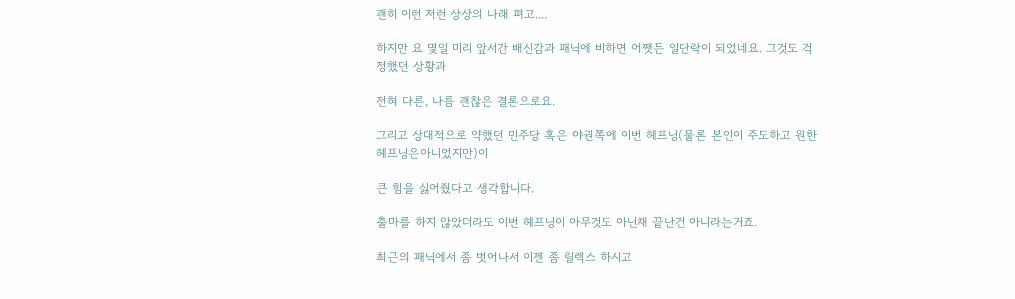괜히 이런 저런 상상의 나래 펴고....

하지만 요 몇일 미리 앞서간 배신감과 패닉에 비하면 어쨋든 일단락이 되었네요. 그것도 걱정했던 상황과

전혀 다른, 나름 괜찮은 결론으로요.

그리고 상대적으로 약했던 민주당 혹은 야권쪽에 이번 헤프닝(물론 본인이 주도하고 원한 헤프닝은아니었지만)이

큰 힘을 싫어줬다고 생각합니다.

출마를 하지 않았더라도 이번 헤프닝이 아무것도 아닌채 끝난건 아니라는거죠.

최근의 패닉에서 좀 벗어나서 이젠 좀 릴렉스 하시고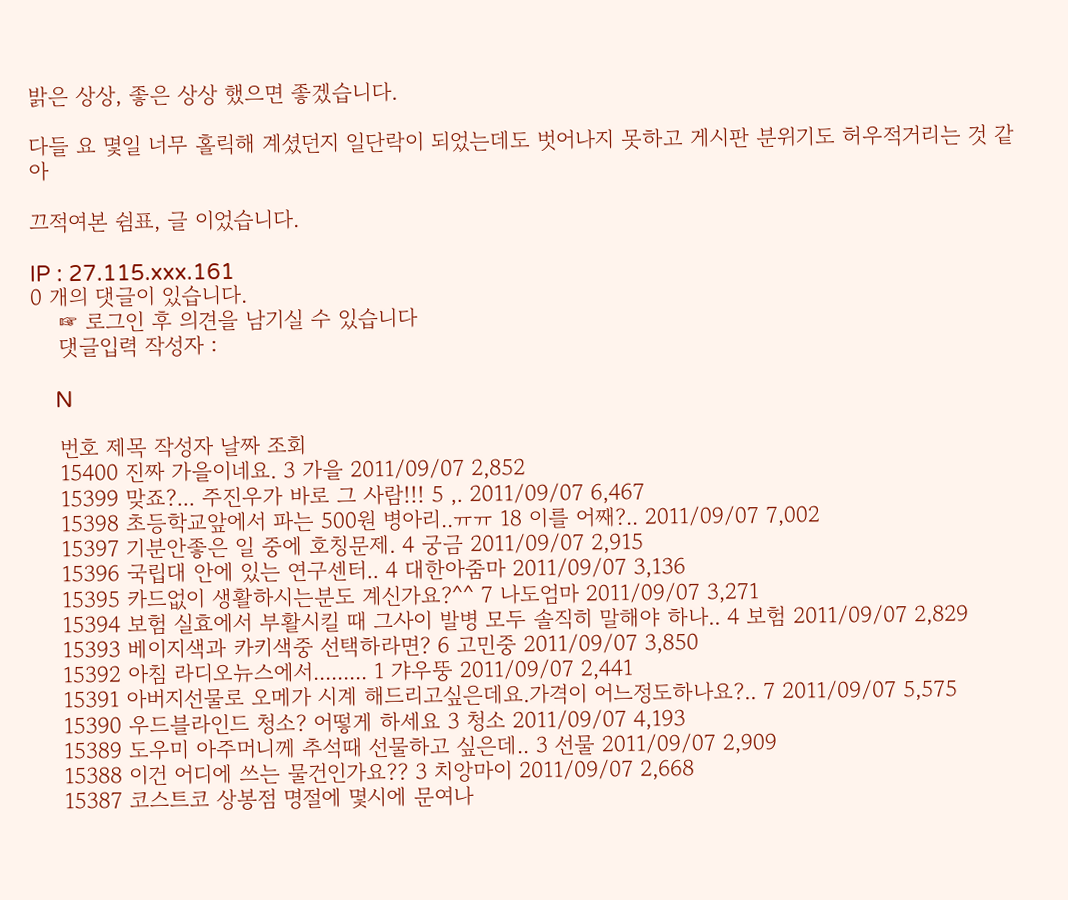밝은 상상, 좋은 상상 했으면 좋겠습니다.

다들 요 몇일 너무 홀릭해 계셨던지 일단락이 되었는데도 벗어나지 못하고 게시판 분위기도 허우적거리는 것 같아

끄적여본 쉼표, 글 이었습니다.

IP : 27.115.xxx.161
0 개의 댓글이 있습니다.
    ☞ 로그인 후 의견을 남기실 수 있습니다
    댓글입력 작성자 :

    N

    번호 제목 작성자 날짜 조회
    15400 진짜 가을이네요. 3 가을 2011/09/07 2,852
    15399 맞죠?... 주진우가 바로 그 사람!!! 5 ,. 2011/09/07 6,467
    15398 초등학교앞에서 파는 500원 병아리..ㅠㅠ 18 이를 어째?.. 2011/09/07 7,002
    15397 기분안좋은 일 중에 호칭문제. 4 궁금 2011/09/07 2,915
    15396 국립대 안에 있는 연구센터.. 4 대한아줌마 2011/09/07 3,136
    15395 카드없이 생활하시는분도 계신가요?^^ 7 나도엄마 2011/09/07 3,271
    15394 보험 실효에서 부활시킬 때 그사이 발병 모두 솔직히 말해야 하나.. 4 보험 2011/09/07 2,829
    15393 베이지색과 카키색중 선택하라면? 6 고민중 2011/09/07 3,850
    15392 아침 라디오뉴스에서......... 1 갸우뚱 2011/09/07 2,441
    15391 아버지선물로 오메가 시계 해드리고싶은데요.가격이 어느정도하나요?.. 7 2011/09/07 5,575
    15390 우드블라인드 청소? 어떻게 하세요 3 청소 2011/09/07 4,193
    15389 도우미 아주머니께 추석때 선물하고 싶은데.. 3 선물 2011/09/07 2,909
    15388 이건 어디에 쓰는 물건인가요?? 3 치앙마이 2011/09/07 2,668
    15387 코스트코 상봉점 명절에 몇시에 문여나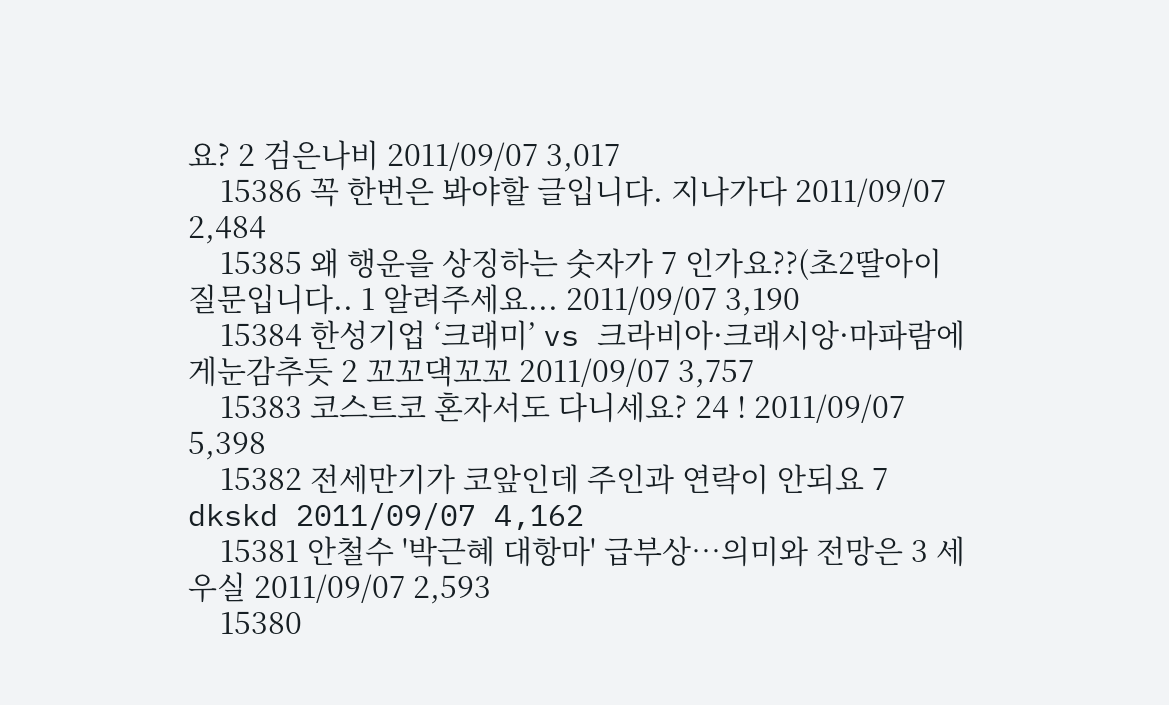요? 2 검은나비 2011/09/07 3,017
    15386 꼭 한번은 봐야할 글입니다. 지나가다 2011/09/07 2,484
    15385 왜 행운을 상징하는 숫자가 7 인가요??(초2딸아이 질문입니다.. 1 알려주세요... 2011/09/07 3,190
    15384 한성기업 ‘크래미’ vs 크라비아·크래시앙·마파람에 게눈감추듯 2 꼬꼬댁꼬꼬 2011/09/07 3,757
    15383 코스트코 혼자서도 다니세요? 24 ! 2011/09/07 5,398
    15382 전세만기가 코앞인데 주인과 연락이 안되요 7 dkskd 2011/09/07 4,162
    15381 안철수 '박근혜 대항마' 급부상…의미와 전망은 3 세우실 2011/09/07 2,593
    15380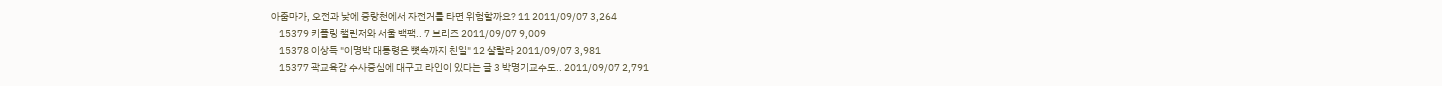아줌마가, 오전과 낮에 중랑천에서 자전거를 타면 위험할까요? 11 2011/09/07 3,264
    15379 키플링 챌린저와 서울 백팩.. 7 브리즈 2011/09/07 9,009
    15378 이상득 "이명박 대통령은 뼛속까지 친일" 12 샬랄라 2011/09/07 3,981
    15377 곽교육감 수사중심에 대구고 라인이 있다는 글 3 박명기교수도.. 2011/09/07 2,791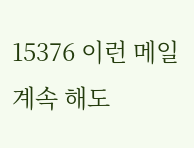15376 이런 메일 계속 해도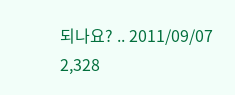되나요? .. 2011/09/07 2,328